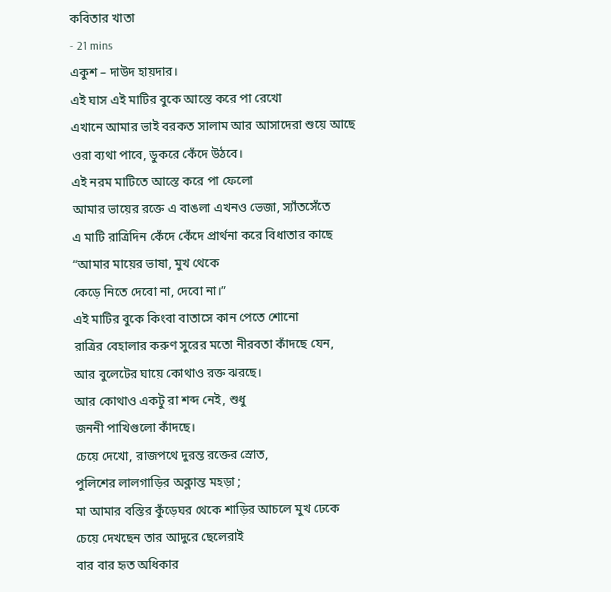কবিতার খাতা
- 21 mins
একুশ – দাউদ হায়দার।
এই ঘাস এই মাটির বুকে আস্তে করে পা রেখো
এখানে আমার ভাই বরকত সালাম আর আসাদেরা শুয়ে আছে
ওরা ব্যথা পাবে, ডুকরে কেঁদে উঠবে।
এই নরম মাটিতে আস্তে করে পা ফেলো
আমার ভায়ের রক্তে এ বাঙলা এখনও ভেজা, স্যাঁতসেঁতে
এ মাটি রাত্রিদিন কেঁদে কেঁদে প্রার্থনা করে বিধাতার কাছে
“আমার মায়ের ভাষা, মুখ থেকে
কেড়ে নিতে দেবো না, দেবো না।”
এই মাটির বুকে কিংবা বাতাসে কান পেতে শোনো
রাত্রির বেহালার করুণ সুরের মতো নীরবতা কাঁদছে যেন,
আর বুলেটের ঘায়ে কোথাও রক্ত ঝরছে।
আর কোথাও একটু রা শব্দ নেই, শুধু
জননী পাখিগুলো কাঁদছে।
চেয়ে দেখো, রাজপথে দুরন্ত রক্তের স্রোত,
পুলিশের লালগাড়ির অক্লান্ত মহড়া ;
মা আমার বস্তির কুঁড়েঘর থেকে শাড়ির আচলে মুখ ঢেকে
চেয়ে দেখছেন তার আদুরে ছেলেরাই
বার বার হৃত অধিকার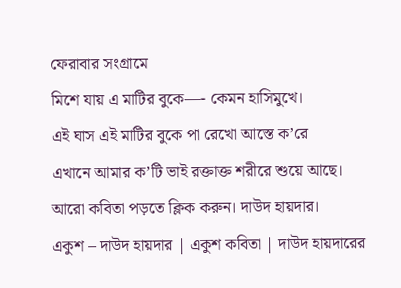ফেরাবার সংগ্রামে
মিশে যায় এ মাটির বুকে—- কেমন হাসিমুখে।
এই ঘাস এই মাটির বুকে পা রেখো আস্তে ক’রে
এখানে আমার ক’টি ভাই রক্তাক্ত শরীরে শুয়ে আছে।
আরো কবিতা পড়তে ক্লিক করুন। দাউদ হায়দার।
একুশ – দাউদ হায়দার | একুশ কবিতা | দাউদ হায়দারের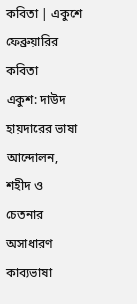কবিতা | একুশে ফেব্রুয়ারির কবিতা
একুশ: দাউদ হায়দারের ভাষা আন্দোলন, শহীদ ও চেতনার অসাধারণ কাব্যভাষা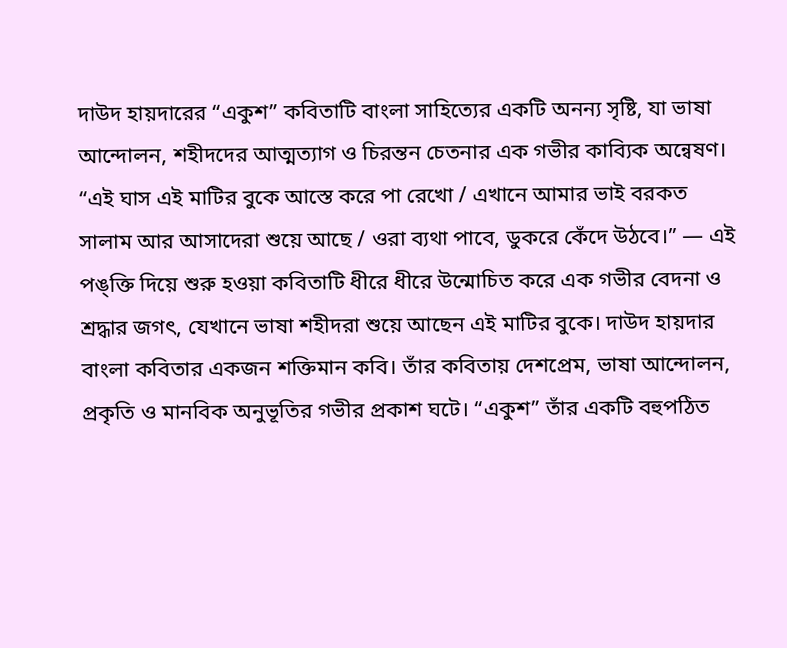দাউদ হায়দারের “একুশ” কবিতাটি বাংলা সাহিত্যের একটি অনন্য সৃষ্টি, যা ভাষা আন্দোলন, শহীদদের আত্মত্যাগ ও চিরন্তন চেতনার এক গভীর কাব্যিক অন্বেষণ। “এই ঘাস এই মাটির বুকে আস্তে করে পা রেখো / এখানে আমার ভাই বরকত সালাম আর আসাদেরা শুয়ে আছে / ওরা ব্যথা পাবে, ডুকরে কেঁদে উঠবে।” — এই পঙ্ক্তি দিয়ে শুরু হওয়া কবিতাটি ধীরে ধীরে উন্মোচিত করে এক গভীর বেদনা ও শ্রদ্ধার জগৎ, যেখানে ভাষা শহীদরা শুয়ে আছেন এই মাটির বুকে। দাউদ হায়দার বাংলা কবিতার একজন শক্তিমান কবি। তাঁর কবিতায় দেশপ্রেম, ভাষা আন্দোলন, প্রকৃতি ও মানবিক অনুভূতির গভীর প্রকাশ ঘটে। “একুশ” তাঁর একটি বহুপঠিত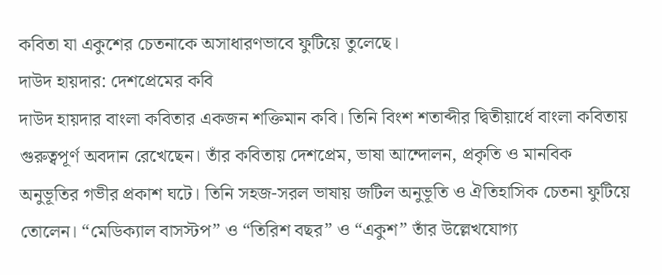কবিতা যা একুশের চেতনাকে অসাধারণভাবে ফুটিয়ে তুলেছে।
দাউদ হায়দার: দেশপ্রেমের কবি
দাউদ হায়দার বাংলা কবিতার একজন শক্তিমান কবি। তিনি বিংশ শতাব্দীর দ্বিতীয়ার্ধে বাংলা কবিতায় গুরুত্বপূর্ণ অবদান রেখেছেন। তাঁর কবিতায় দেশপ্রেম, ভাষা আন্দোলন, প্রকৃতি ও মানবিক অনুভূতির গভীর প্রকাশ ঘটে। তিনি সহজ-সরল ভাষায় জটিল অনুভূতি ও ঐতিহাসিক চেতনা ফুটিয়ে তোলেন। “মেডিক্যাল বাসস্টপ” ও “তিরিশ বছর” ও “একুশ” তাঁর উল্লেখযোগ্য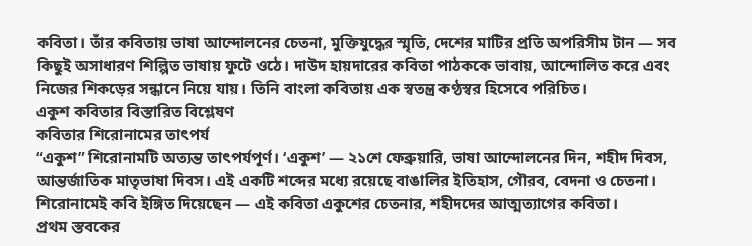কবিতা। তাঁর কবিতায় ভাষা আন্দোলনের চেতনা, মুক্তিযুদ্ধের স্মৃতি, দেশের মাটির প্রতি অপরিসীম টান — সব কিছুই অসাধারণ শিল্পিত ভাষায় ফুটে ওঠে। দাউদ হায়দারের কবিতা পাঠককে ভাবায়, আন্দোলিত করে এবং নিজের শিকড়ের সন্ধানে নিয়ে যায়। তিনি বাংলা কবিতায় এক স্বতন্ত্র কণ্ঠস্বর হিসেবে পরিচিত।
একুশ কবিতার বিস্তারিত বিশ্লেষণ
কবিতার শিরোনামের তাৎপর্য
“একুশ” শিরোনামটি অত্যন্ত তাৎপর্যপূর্ণ। ‘একুশ’ — ২১শে ফেব্রুয়ারি, ভাষা আন্দোলনের দিন, শহীদ দিবস, আন্তর্জাতিক মাতৃভাষা দিবস। এই একটি শব্দের মধ্যে রয়েছে বাঙালির ইতিহাস, গৌরব, বেদনা ও চেতনা। শিরোনামেই কবি ইঙ্গিত দিয়েছেন — এই কবিতা একুশের চেতনার, শহীদদের আত্মত্যাগের কবিতা।
প্রথম স্তবকের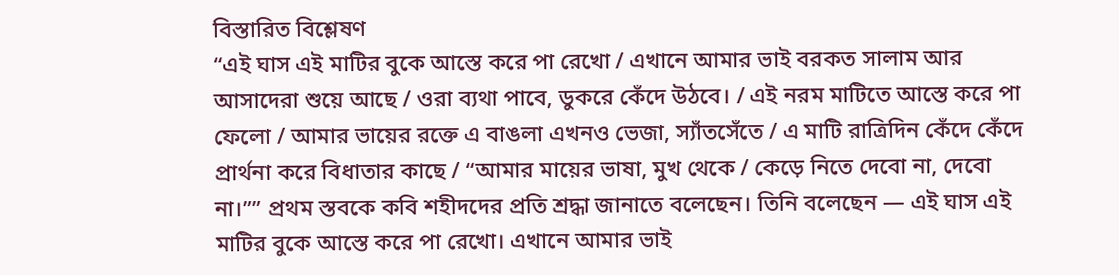বিস্তারিত বিশ্লেষণ
“এই ঘাস এই মাটির বুকে আস্তে করে পা রেখো / এখানে আমার ভাই বরকত সালাম আর আসাদেরা শুয়ে আছে / ওরা ব্যথা পাবে, ডুকরে কেঁদে উঠবে। / এই নরম মাটিতে আস্তে করে পা ফেলো / আমার ভায়ের রক্তে এ বাঙলা এখনও ভেজা, স্যাঁতসেঁতে / এ মাটি রাত্রিদিন কেঁদে কেঁদে প্রার্থনা করে বিধাতার কাছে / “আমার মায়ের ভাষা, মুখ থেকে / কেড়ে নিতে দেবো না, দেবো না।”” প্রথম স্তবকে কবি শহীদদের প্রতি শ্রদ্ধা জানাতে বলেছেন। তিনি বলেছেন — এই ঘাস এই মাটির বুকে আস্তে করে পা রেখো। এখানে আমার ভাই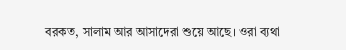বরকত, সালাম আর আসাদেরা শুয়ে আছে। ওরা ব্যথা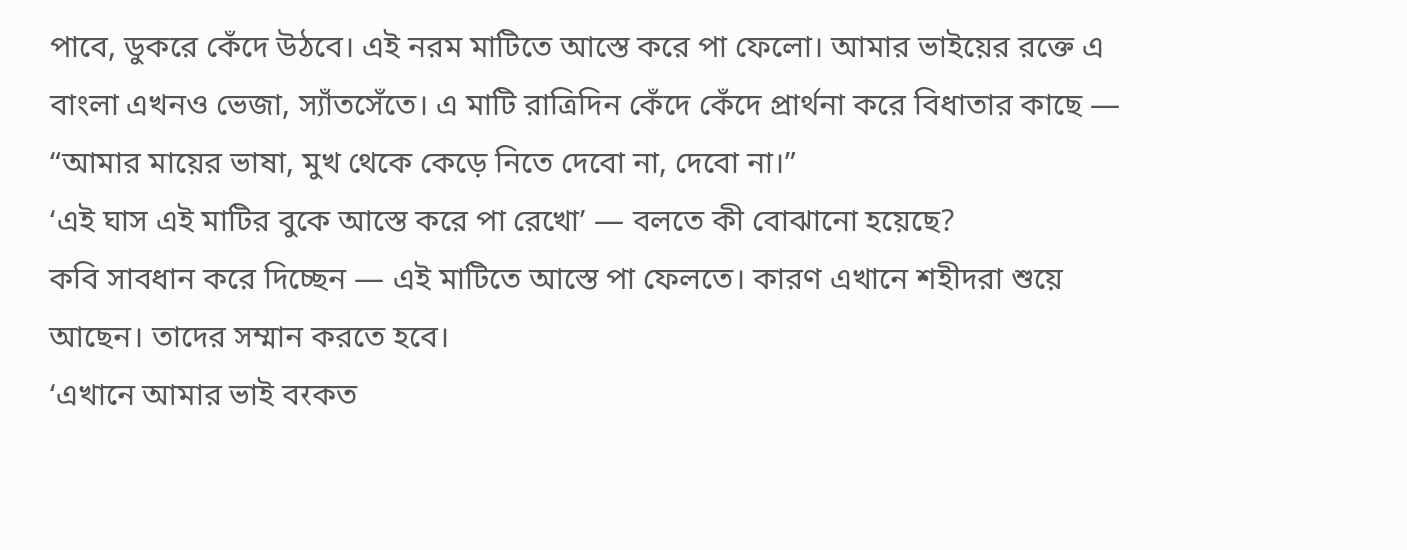পাবে, ডুকরে কেঁদে উঠবে। এই নরম মাটিতে আস্তে করে পা ফেলো। আমার ভাইয়ের রক্তে এ বাংলা এখনও ভেজা, স্যাঁতসেঁতে। এ মাটি রাত্রিদিন কেঁদে কেঁদে প্রার্থনা করে বিধাতার কাছে — “আমার মায়ের ভাষা, মুখ থেকে কেড়ে নিতে দেবো না, দেবো না।”
‘এই ঘাস এই মাটির বুকে আস্তে করে পা রেখো’ — বলতে কী বোঝানো হয়েছে?
কবি সাবধান করে দিচ্ছেন — এই মাটিতে আস্তে পা ফেলতে। কারণ এখানে শহীদরা শুয়ে আছেন। তাদের সম্মান করতে হবে।
‘এখানে আমার ভাই বरকত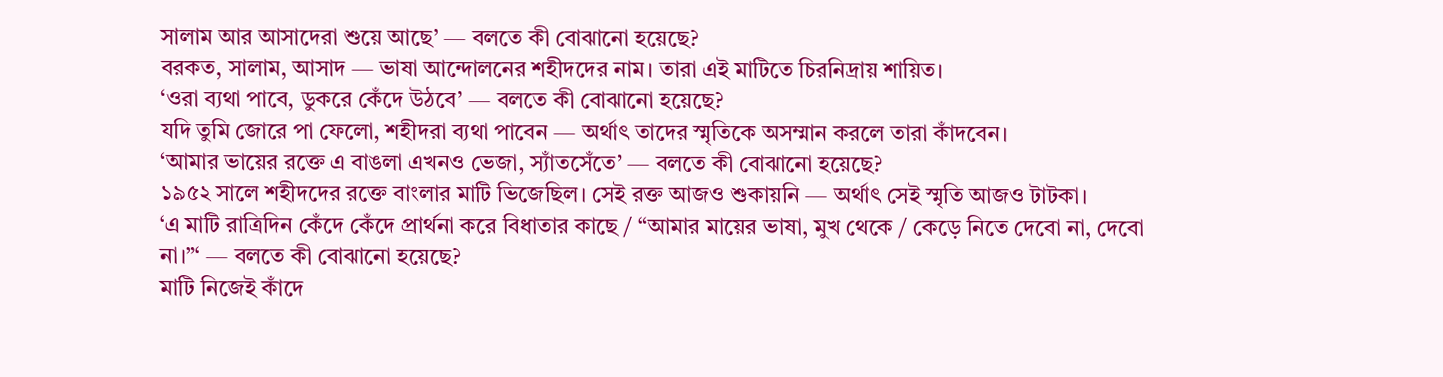সালাম আর আসাদেরা শুয়ে আছে’ — বলতে কী বোঝানো হয়েছে?
বরকত, সালাম, আসাদ — ভাষা আন্দোলনের শহীদদের নাম। তারা এই মাটিতে চিরনিদ্রায় শায়িত।
‘ওরা ব্যথা পাবে, ডুকরে কেঁদে উঠবে’ — বলতে কী বোঝানো হয়েছে?
যদি তুমি জোরে পা ফেলো, শহীদরা ব্যথা পাবেন — অর্থাৎ তাদের স্মৃতিকে অসম্মান করলে তারা কাঁদবেন।
‘আমার ভায়ের রক্তে এ বাঙলা এখনও ভেজা, স্যাঁতসেঁতে’ — বলতে কী বোঝানো হয়েছে?
১৯৫২ সালে শহীদদের রক্তে বাংলার মাটি ভিজেছিল। সেই রক্ত আজও শুকায়নি — অর্থাৎ সেই স্মৃতি আজও টাটকা।
‘এ মাটি রাত্রিদিন কেঁদে কেঁদে প্রার্থনা করে বিধাতার কাছে / “আমার মায়ের ভাষা, মুখ থেকে / কেড়ে নিতে দেবো না, দেবো না।”‘ — বলতে কী বোঝানো হয়েছে?
মাটি নিজেই কাঁদে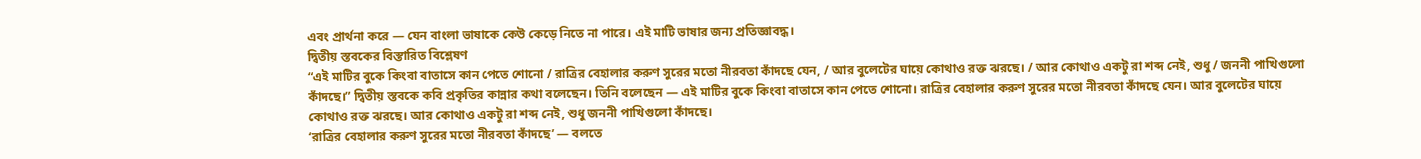এবং প্রার্থনা করে — যেন বাংলা ভাষাকে কেউ কেড়ে নিতে না পারে। এই মাটি ভাষার জন্য প্রতিজ্ঞাবদ্ধ।
দ্বিতীয় স্তবকের বিস্তারিত বিশ্লেষণ
“এই মাটির বুকে কিংবা বাতাসে কান পেতে শোনো / রাত্রির বেহালার করুণ সুরের মতো নীরবতা কাঁদছে যেন, / আর বুলেটের ঘায়ে কোথাও রক্ত ঝরছে। / আর কোথাও একটু রা শব্দ নেই, শুধু / জননী পাখিগুলো কাঁদছে।” দ্বিতীয় স্তবকে কবি প্রকৃতির কান্নার কথা বলেছেন। তিনি বলেছেন — এই মাটির বুকে কিংবা বাতাসে কান পেতে শোনো। রাত্রির বেহালার করুণ সুরের মতো নীরবতা কাঁদছে যেন। আর বুলেটের ঘায়ে কোথাও রক্ত ঝরছে। আর কোথাও একটু রা শব্দ নেই, শুধু জননী পাখিগুলো কাঁদছে।
‘রাত্রির বেহালার করুণ সুরের মতো নীরবতা কাঁদছে’ — বলতে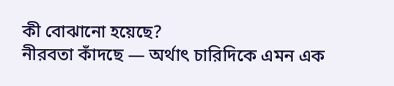কী বোঝানো হয়েছে?
নীরবতা কাঁদছে — অর্থাৎ চারিদিকে এমন এক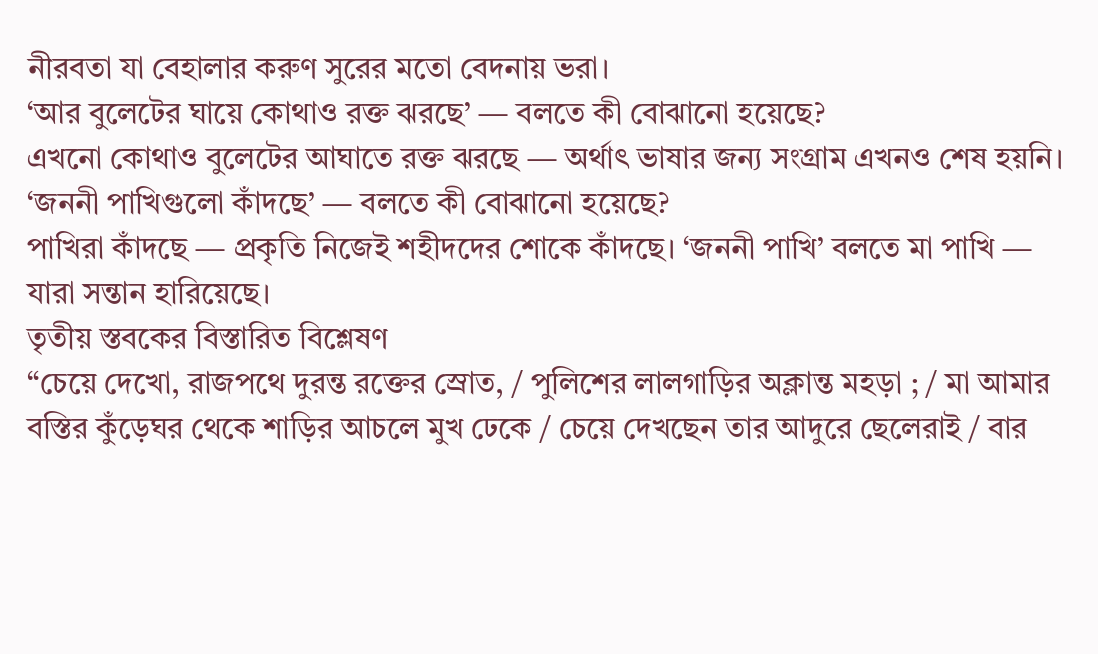নীরবতা যা বেহালার করুণ সুরের মতো বেদনায় ভরা।
‘আর বুলেটের ঘায়ে কোথাও রক্ত ঝরছে’ — বলতে কী বোঝানো হয়েছে?
এখনো কোথাও বুলেটের আঘাতে রক্ত ঝরছে — অর্থাৎ ভাষার জন্য সংগ্রাম এখনও শেষ হয়নি।
‘জননী পাখিগুলো কাঁদছে’ — বলতে কী বোঝানো হয়েছে?
পাখিরা কাঁদছে — প্রকৃতি নিজেই শহীদদের শোকে কাঁদছে। ‘জননী পাখি’ বলতে মা পাখি — যারা সন্তান হারিয়েছে।
তৃতীয় স্তবকের বিস্তারিত বিশ্লেষণ
“চেয়ে দেখো, রাজপথে দুরন্ত রক্তের স্রোত, / পুলিশের লালগাড়ির অক্লান্ত মহড়া ; / মা আমার বস্তির কুঁড়েঘর থেকে শাড়ির আচলে মুখ ঢেকে / চেয়ে দেখছেন তার আদুরে ছেলেরাই / বার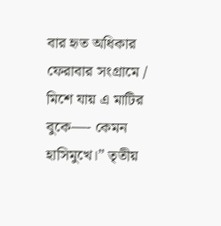বার হৃত অধিকার ফেরাবার সংগ্রামে / মিশে যায় এ মাটির বুকে—- কেমন হাসিমুখে।” তৃতীয়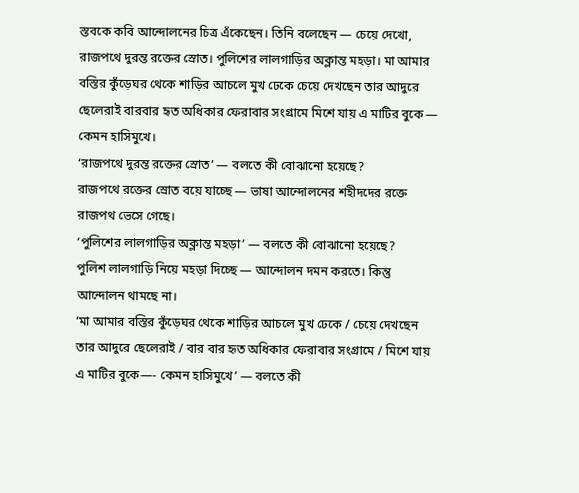স্তবকে কবি আন্দোলনের চিত্র এঁকেছেন। তিনি বলেছেন — চেয়ে দেখো, রাজপথে দুরন্ত রক্তের স্রোত। পুলিশের লালগাড়ির অক্লান্ত মহড়া। মা আমার বস্তির কুঁড়েঘর থেকে শাড়ির আচলে মুখ ঢেকে চেয়ে দেখছেন তার আদুরে ছেলেরাই বারবার হৃত অধিকার ফেরাবার সংগ্রামে মিশে যায় এ মাটির বুকে — কেমন হাসিমুখে।
‘রাজপথে দুরন্ত রক্তের স্রোত’ — বলতে কী বোঝানো হয়েছে?
রাজপথে রক্তের স্রোত বয়ে যাচ্ছে — ভাষা আন্দোলনের শহীদদের রক্তে রাজপথ ভেসে গেছে।
‘পুলিশের লালগাড়ির অক্লান্ত মহড়া’ — বলতে কী বোঝানো হয়েছে?
পুলিশ লালগাড়ি নিয়ে মহড়া দিচ্ছে — আন্দোলন দমন করতে। কিন্তু আন্দোলন থামছে না।
‘মা আমার বস্তির কুঁড়েঘর থেকে শাড়ির আচলে মুখ ঢেকে / চেয়ে দেখছেন তার আদুরে ছেলেরাই / বার বার হৃত অধিকার ফেরাবার সংগ্রামে / মিশে যায় এ মাটির বুকে—- কেমন হাসিমুখে’ — বলতে কী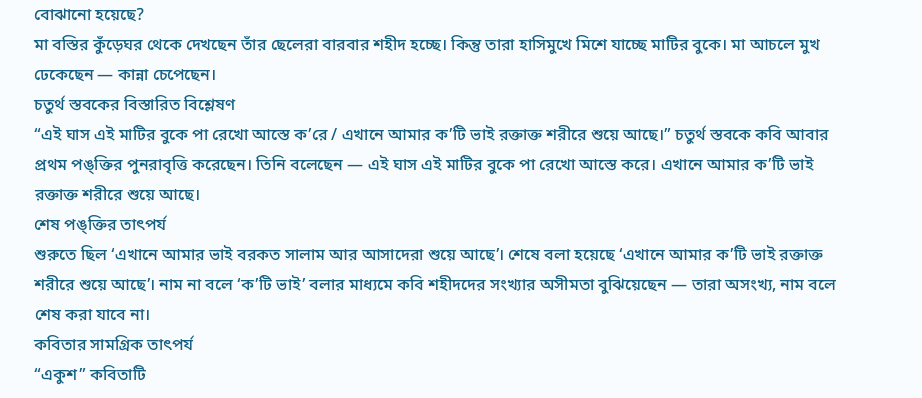বোঝানো হয়েছে?
মা বস্তির কুঁড়েঘর থেকে দেখছেন তাঁর ছেলেরা বারবার শহীদ হচ্ছে। কিন্তু তারা হাসিমুখে মিশে যাচ্ছে মাটির বুকে। মা আচলে মুখ ঢেকেছেন — কান্না চেপেছেন।
চতুর্থ স্তবকের বিস্তারিত বিশ্লেষণ
“এই ঘাস এই মাটির বুকে পা রেখো আস্তে ক’রে / এখানে আমার ক’টি ভাই রক্তাক্ত শরীরে শুয়ে আছে।” চতুর্থ স্তবকে কবি আবার প্রথম পঙ্ক্তির পুনরাবৃত্তি করেছেন। তিনি বলেছেন — এই ঘাস এই মাটির বুকে পা রেখো আস্তে করে। এখানে আমার ক’টি ভাই রক্তাক্ত শরীরে শুয়ে আছে।
শেষ পঙ্ক্তির তাৎপর্য
শুরুতে ছিল ‘এখানে আমার ভাই বরকত সালাম আর আসাদেরা শুয়ে আছে’। শেষে বলা হয়েছে ‘এখানে আমার ক’টি ভাই রক্তাক্ত শরীরে শুয়ে আছে’। নাম না বলে ‘ক’টি ভাই’ বলার মাধ্যমে কবি শহীদদের সংখ্যার অসীমতা বুঝিয়েছেন — তারা অসংখ্য, নাম বলে শেষ করা যাবে না।
কবিতার সামগ্রিক তাৎপর্য
“একুশ” কবিতাটি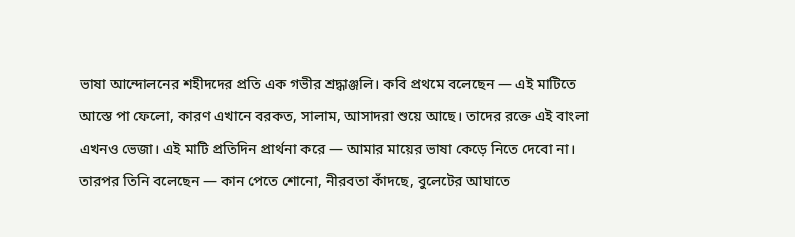ভাষা আন্দোলনের শহীদদের প্রতি এক গভীর শ্রদ্ধাঞ্জলি। কবি প্রথমে বলেছেন — এই মাটিতে আস্তে পা ফেলো, কারণ এখানে বরকত, সালাম, আসাদরা শুয়ে আছে। তাদের রক্তে এই বাংলা এখনও ভেজা। এই মাটি প্রতিদিন প্রার্থনা করে — আমার মায়ের ভাষা কেড়ে নিতে দেবো না। তারপর তিনি বলেছেন — কান পেতে শোনো, নীরবতা কাঁদছে, বুলেটের আঘাতে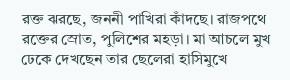রক্ত ঝরছে, জননী পাখিরা কাঁদছে। রাজপথে রক্তের স্রোত, পুলিশের মহড়া। মা আচলে মুখ ঢেকে দেখছেন তার ছেলেরা হাসিমুখে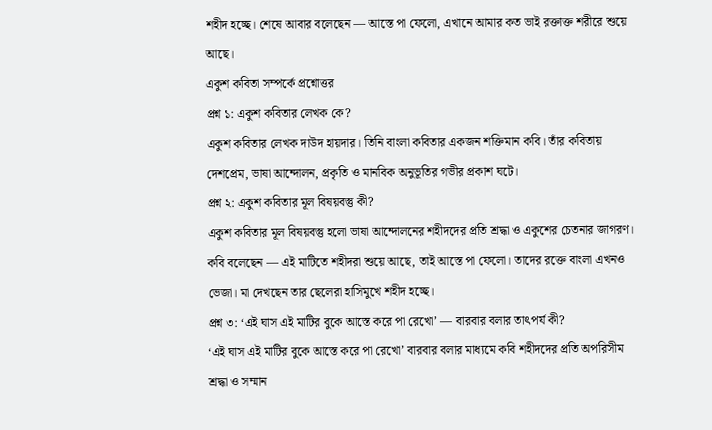শহীদ হচ্ছে। শেষে আবার বলেছেন — আস্তে পা ফেলো, এখানে আমার কত ভাই রক্তাক্ত শরীরে শুয়ে আছে।
একুশ কবিতা সম্পর্কে প্রশ্নোত্তর
প্রশ্ন ১: একুশ কবিতার লেখক কে?
একুশ কবিতার লেখক দাউদ হায়দার। তিনি বাংলা কবিতার একজন শক্তিমান কবি। তাঁর কবিতায় দেশপ্রেম, ভাষা আন্দোলন, প্রকৃতি ও মানবিক অনুভূতির গভীর প্রকাশ ঘটে।
প্রশ্ন ২: একুশ কবিতার মূল বিষয়বস্তু কী?
একুশ কবিতার মূল বিষয়বস্তু হলো ভাষা আন্দোলনের শহীদদের প্রতি শ্রদ্ধা ও একুশের চেতনার জাগরণ। কবি বলেছেন — এই মাটিতে শহীদরা শুয়ে আছে, তাই আস্তে পা ফেলো। তাদের রক্তে বাংলা এখনও ভেজা। মা দেখছেন তার ছেলেরা হাসিমুখে শহীদ হচ্ছে।
প্রশ্ন ৩: ‘এই ঘাস এই মাটির বুকে আস্তে করে পা রেখো’ — বারবার বলার তাৎপর্য কী?
‘এই ঘাস এই মাটির বুকে আস্তে করে পা রেখো’ বারবার বলার মাধ্যমে কবি শহীদদের প্রতি অপরিসীম শ্রদ্ধা ও সম্মান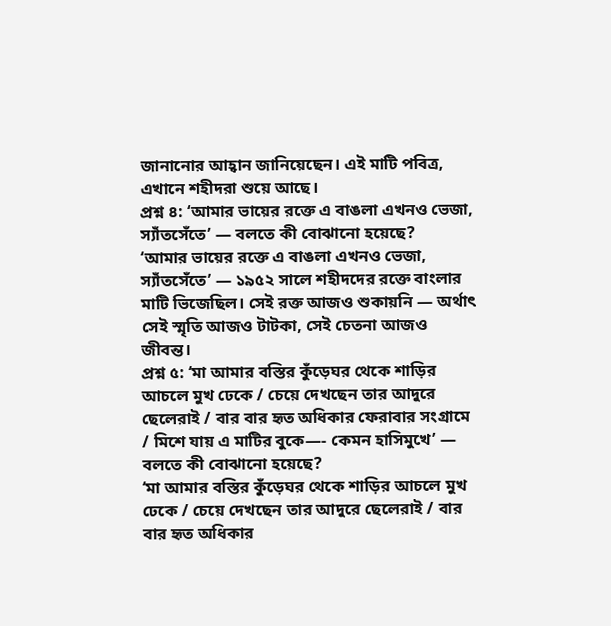জানানোর আহ্বান জানিয়েছেন। এই মাটি পবিত্র, এখানে শহীদরা শুয়ে আছে।
প্রশ্ন ৪: ‘আমার ভায়ের রক্তে এ বাঙলা এখনও ভেজা, স্যাঁতসেঁতে’ — বলতে কী বোঝানো হয়েছে?
‘আমার ভায়ের রক্তে এ বাঙলা এখনও ভেজা, স্যাঁতসেঁতে’ — ১৯৫২ সালে শহীদদের রক্তে বাংলার মাটি ভিজেছিল। সেই রক্ত আজও শুকায়নি — অর্থাৎ সেই স্মৃতি আজও টাটকা, সেই চেতনা আজও জীবন্ত।
প্রশ্ন ৫: ‘মা আমার বস্তির কুঁড়েঘর থেকে শাড়ির আচলে মুখ ঢেকে / চেয়ে দেখছেন তার আদুরে ছেলেরাই / বার বার হৃত অধিকার ফেরাবার সংগ্রামে / মিশে যায় এ মাটির বুকে—- কেমন হাসিমুখে’ — বলতে কী বোঝানো হয়েছে?
‘মা আমার বস্তির কুঁড়েঘর থেকে শাড়ির আচলে মুখ ঢেকে / চেয়ে দেখছেন তার আদুরে ছেলেরাই / বার বার হৃত অধিকার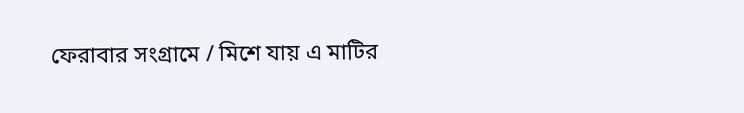ফেরাবার সংগ্রামে / মিশে যায় এ মাটির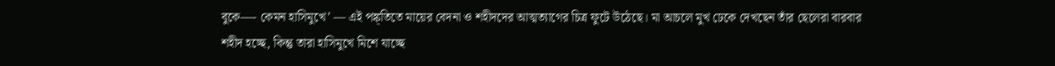বুকে—- কেমন হাসিমুখে’ — এই পঙ্ক্তিতে মায়ের বেদনা ও শহীদদের আত্মত্যাগের চিত্র ফুটে উঠেছে। মা আচলে মুখ ঢেকে দেখছেন তাঁর ছেলেরা বারবার শহীদ হচ্ছে, কিন্তু তারা হাসিমুখে মিশে যাচ্ছে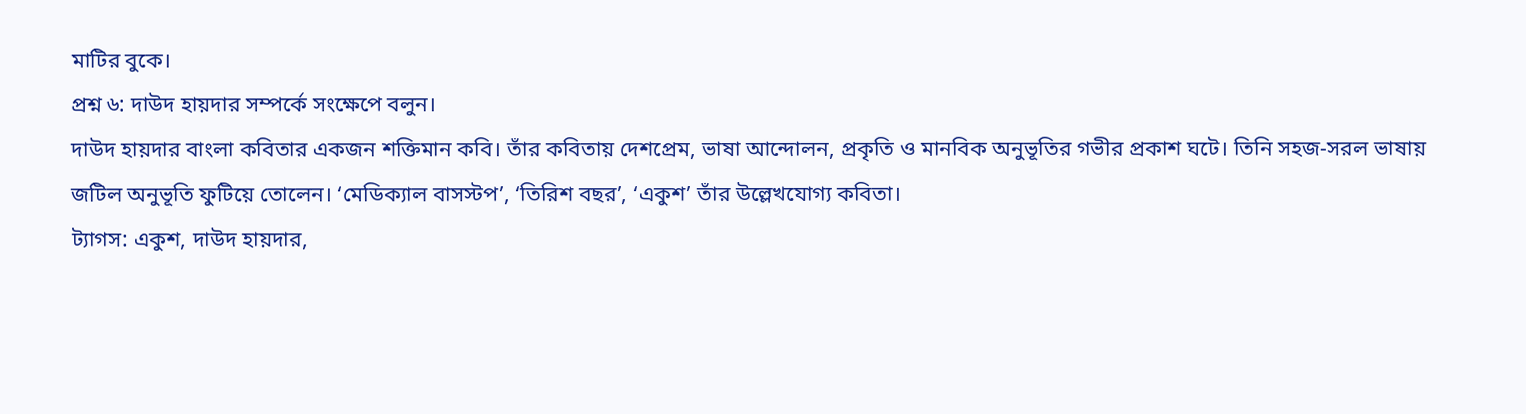মাটির বুকে।
প্রশ্ন ৬: দাউদ হায়দার সম্পর্কে সংক্ষেপে বলুন।
দাউদ হায়দার বাংলা কবিতার একজন শক্তিমান কবি। তাঁর কবিতায় দেশপ্রেম, ভাষা আন্দোলন, প্রকৃতি ও মানবিক অনুভূতির গভীর প্রকাশ ঘটে। তিনি সহজ-সরল ভাষায় জটিল অনুভূতি ফুটিয়ে তোলেন। ‘মেডিক্যাল বাসস্টপ’, ‘তিরিশ বছর’, ‘একুশ’ তাঁর উল্লেখযোগ্য কবিতা।
ট্যাগস: একুশ, দাউদ হায়দার,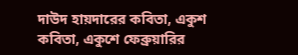দাউদ হায়দারের কবিতা, একুশ কবিতা, একুশে ফেব্রুয়ারির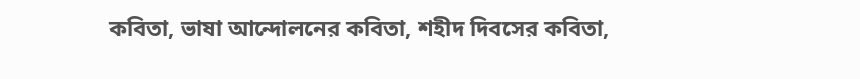কবিতা, ভাষা আন্দোলনের কবিতা, শহীদ দিবসের কবিতা,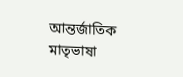আন্তর্জাতিক মাতৃভাষা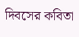দিবসের কবিতা